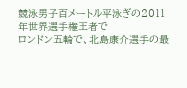競泳男子百メートル平泳ぎの2011年世界選手権王者で
ロンドン五輪で、北島康介選手の最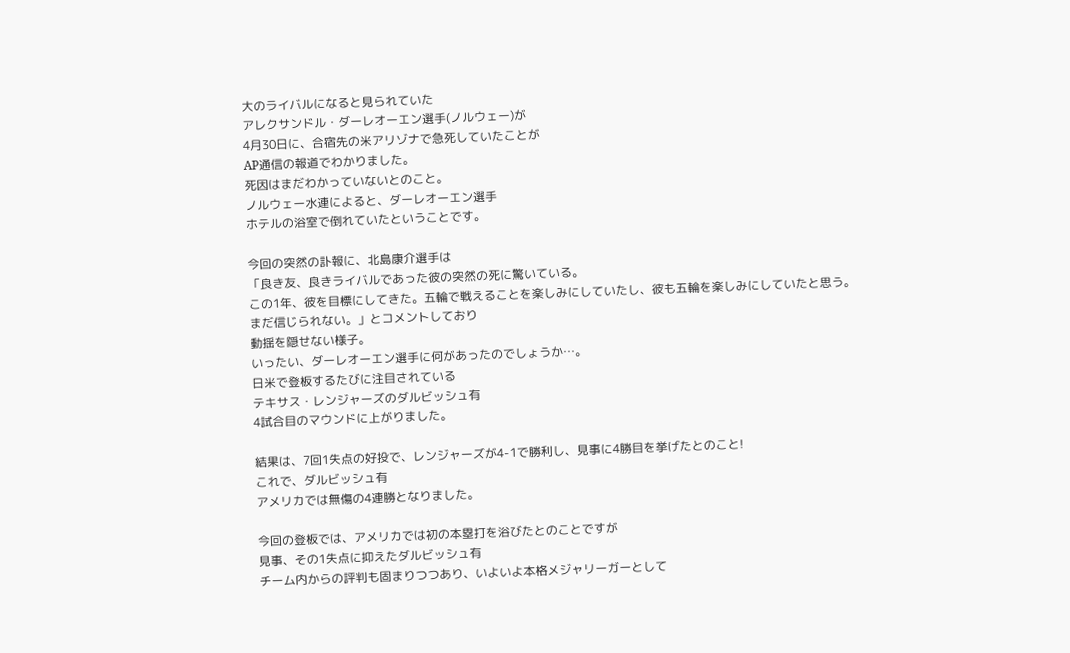大のライバルになると見られていた
アレクサンドル・ダーレオーエン選手(ノルウェー)が
4月30日に、合宿先の米アリゾナで急死していたことが
AP通信の報道でわかりました。
死因はまだわかっていないとのこと。
ノルウェー水連によると、ダーレオーエン選手
ホテルの浴室で倒れていたということです。

今回の突然の訃報に、北島康介選手は
「良き友、良きライバルであった彼の突然の死に驚いている。
この1年、彼を目標にしてきた。五輪で戦えることを楽しみにしていたし、彼も五輪を楽しみにしていたと思う。
まだ信じられない。」とコメントしており
動揺を隠せない様子。
いったい、ダーレオーエン選手に何があったのでしょうか…。
日米で登板するたびに注目されている
テキサス・レンジャーズのダルビッシュ有
4試合目のマウンドに上がりました。

結果は、7回1失点の好投で、レンジャーズが4-1で勝利し、見事に4勝目を挙げたとのこと!
これで、ダルビッシュ有
アメリカでは無傷の4連勝となりました。

今回の登板では、アメリカでは初の本塁打を浴びたとのことですが
見事、その1失点に抑えたダルビッシュ有
チーム内からの評判も固まりつつあり、いよいよ本格メジャリーガーとして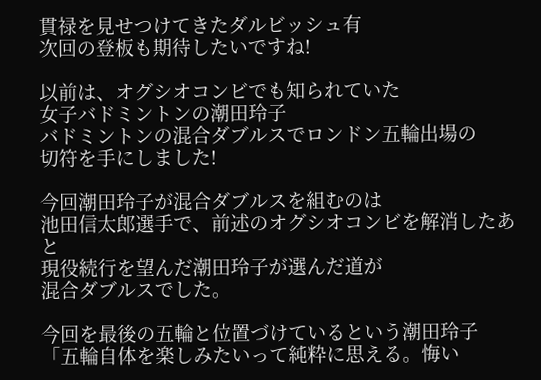貫禄を見せつけてきたダルビッシュ有
次回の登板も期待したいですね!

以前は、オグシオコンビでも知られていた
女子バドミントンの潮田玲子
バドミントンの混合ダブルスでロンドン五輪出場の
切符を手にしました!

今回潮田玲子が混合ダブルスを組むのは
池田信太郎選手で、前述のオグシオコンビを解消したあと
現役続行を望んだ潮田玲子が選んだ道が
混合ダブルスでした。

今回を最後の五輪と位置づけているという潮田玲子
「五輪自体を楽しみたいって純粋に思える。悔い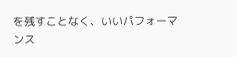を残すことなく、いいパフォーマンス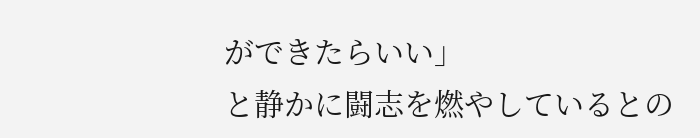ができたらいい」
と静かに闘志を燃やしているとの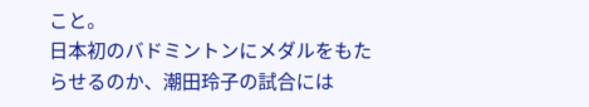こと。
日本初のバドミントンにメダルをもたらせるのか、潮田玲子の試合には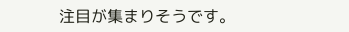注目が集まりそうです。